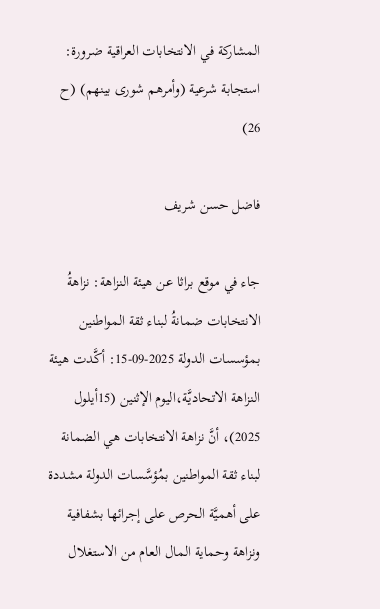المشاركة في الانتخابات العراقية ضرورة: استجابة شرعية (وأمرهم شورى بينهم) (ح 26)

فاضل حسن شريف

جاء في موقع براثا عن هيئة النزاهة: نزاهةُ الانتخابات ضمانةُ لبناء ثقة المواطنين بمؤسسات الدولة 2025-09-15: أكَّدت هيئة النزاهة الاتحاديَّة،اليوم الإثنين (15أيلول 2025)، أنَّ نزاهة الانتخابات هي الضمانة لبناء ثقة المواطنين بمُؤسَّسات الدولة مشددة على أهميَّة الحرص على إجرائها بشفافية ونزاهة وحماية المال العام من الاستغلال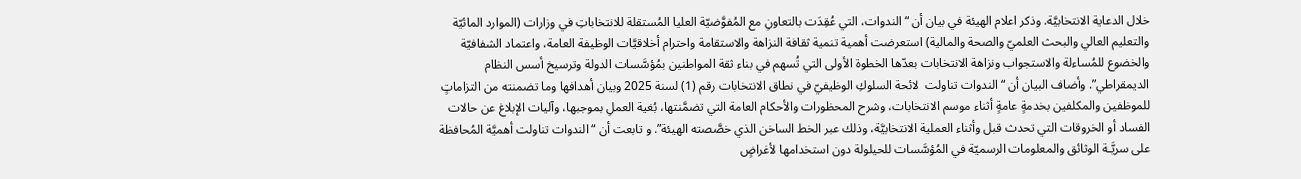خلال الدعاية الانتخابيَّة. وذكر اعلام الهيئة في بيان أن “الندوات، التي عُقِدَت بالتعاونِ مع المُفوَّضيّة العليا المُستقلة للانتخاباتِ في وزارات (الموارد المائيّة والتعليم العالي والبحث العلميّ والصحة والمالية) استعرضت أهمية تنمية ثقافة النزاهة والاستقامة واحترام أخلاقيَّات الوظيفة العامة، واعتماد الشفافيّة والخضوع للمُساءلة والاستجواب ونزاهة الانتخابات بعدّها الخطوة الأولى التي تُسهم في بناء ثقة المواطنين بمُؤسَّسات الدولة وترسيخ أسس النظام الديمقراطي”. وأضاف البيان أن “الندوات تناولت  لائحة السلوكِ الوظيفيّ في نطاق الانتخابات رقم (1) لسنة 2025 وبيان أهدافها وما تضمنته من التزاماتٍ للموظفين والمكلفين بخدمةٍ عامةٍ أثناء موسم الانتخابات، وشرح المحظورات والأحكام العامة التي تضمَّنتها، بُغية العملِ بموجبها، وآليات الإبلاغ عن حالات الفساد أو الخروقات التي تحدث قبل وأثناء العملية الانتخابيَّة، وذلك عبر الخط الساخن الذي خصَّصته الهيئة”. و تابعت أن “الندوات تناولت أهميَّة المُحافظة على سريَّـة الوثائق والمعلومات الرسميّة في المُؤسَّسات للحيلولة دون استخدامها لأغراضٍ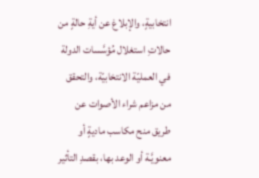انتخابيةٍ، والإبلاغ عن أيةِ حالةٍ من حالاتِ استغلال مُؤسَّسات الدولة في العمليّة الانتخابيّة، والتحقق من مزاعم شراء الأصوات عن طريق منح مكاسب ماديةٍ أو معنويَّـة أو الوعد بها، بقصدِ التأثير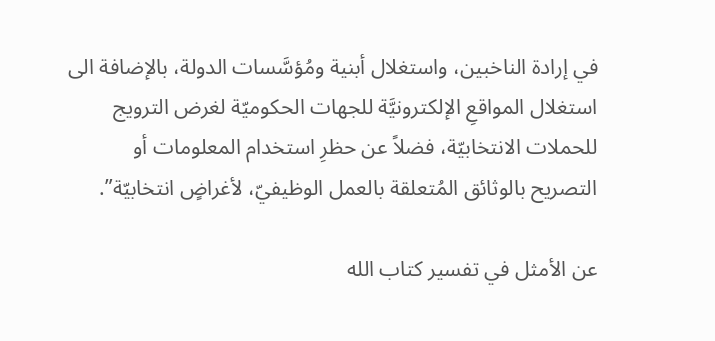في إرادة الناخبين، واستغلال أبنية ومُؤسَّسات الدولة، بالإضافة الى استغلال المواقعِ الإلكترونيَّة للجهات الحكوميّة لغرض الترويج للحملات الانتخابيّة، فضلاً عن حظرِ استخدام المعلومات أو التصريح بالوثائق المُتعلقة بالعمل الوظيفيّ، لأغراضٍ انتخابيّة”.

عن الأمثل في تفسير كتاب الله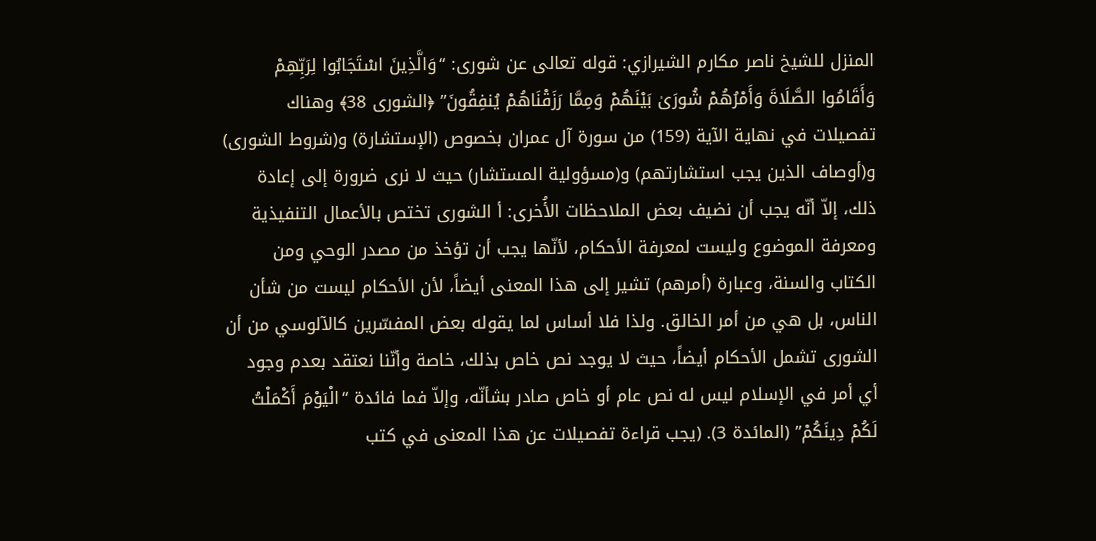المنزل للشيخ ناصر مكارم الشيرازي: قوله تعالى عن شورى: “وَالَّذِينَ اسْتَجَابُوا لِرَبِّهِمْ وَأَقَامُوا الصَّلَاةَ وَأَمْرُهُمْ شُورَىٰ بَيْنَهُمْ وَمِمَّا رَزَقْنَاهُمْ يُنفِقُونَ” ﴿الشورى 38﴾ وهناك تفصيلات في نهاية الآية (159) من سورة آل عمران بخصوص (الإستشارة) و(شروط الشورى) و(أوصاف الذين يجب استشارتهم) و(مسؤولية المستشار) حيث لا نرى ضرورة إلى إعادة ذلك، إلاّ أنّه يجب أن نضيف بعض الملاحظات الأُخرى: أ الشورى تختص بالأعمال التنفيذية ومعرفة الموضوع وليست لمعرفة الأحكام، لأنّها يجب أن تؤخذ من مصدر الوحي ومن الكتاب والسنة، وعبارة (أمرهم) تشير إلى هذا المعنى أيضاً، لأن الأحكام ليست من شأن الناس، بل هي من أمر الخالق. ولذا فلا أساس لما يقوله بعض المفسّرين كالآلوسي من أن الشورى تشمل الأحكام أيضاً، حيث لا يوجد نص خاص بذلك، خاصة وأنّنا نعتقد بعدم وجود أي أمر في الإسلام ليس له نص عام أو خاص صادر بشأنّه، وإلاّ فما فائدة “الْيَوْمَ أَكْمَلْتُ لَكُمْ دِينَكُمْ” (المائدة 3). (يجب قراءة تفصيلات عن هذا المعنى في كتب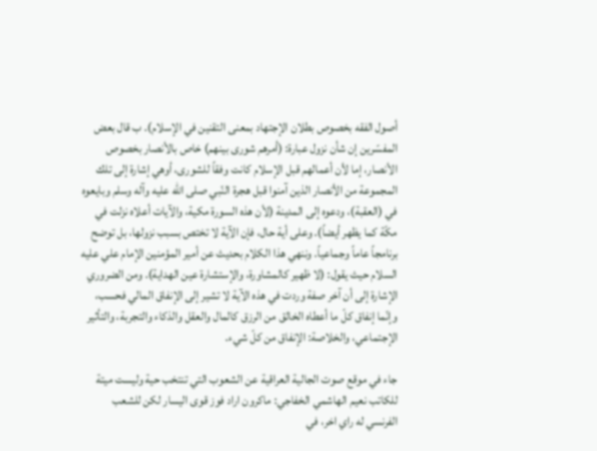أصول الفقه بخصوص بطلان الإجتهاد بمعنى التقنين في الإسلام). ب قال بعض المفسّرين إن شأن نزول عبارة: (أمرهم شورى بينهم) خاص بالأنصار بخصوص الأنصار، إما لأن أعمالهم قبل الإسلام كانت وفقاً للشورى، أوهي إشارة إلى تلك المجموعة من الأنصار الذين آمنوا قبل هجرة النّبي صلى الله عليه وآله وسلم وبايعوه في (العقبة)، ودعوه إلى المدينة (لأن هذه السورة مكية، والآيات أعلاه نزلت في مكّة كما يظهر أيضاً). وعلى أية حال، فإن الآية لا تختص بسبب نزولها، بل توضح برنامجاً عاماً وجماعياً. وننهي هذا الكلام بحديث عن أمير المؤمنين الإمام علي عليه السلام حيث يقول: (لا ظهير كالمشاورة، والإستشارة عين الهداية). ومن الضروري الإشارة إلى أن آخر صفة وردت في هذه الآية لا تشير إلى الإنفاق المالي فحسب، وإنّما إنفاق كلّ ما أعطاه الخالق من الرزق كالمال والعقل والذكاء والتجربة، والتأثير الإجتماعي، والخلاصة: الإنفاق من كلّ شيء.

جاء في موقع صوت الجالية العراقية عن الشعوب التي تنتخب حية وليست ميتة للكاتب نعيم الهاشمي الخفاجي: ماكرون اراد فوز قوى اليسار لكن للشعب الفرنسي له راي اخر، في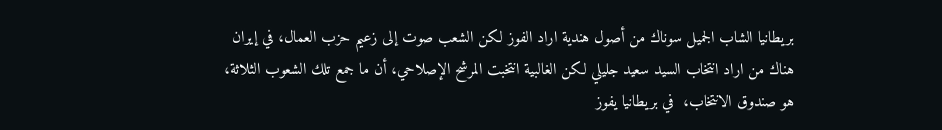بريطانيا الشاب الجميل سوناك من أصول هندية اراد الفوز لكن الشعب صوت إلى زعيم حزب العمال، في إيران هناك من اراد انتخاب السيد سعيد جليلي لكن الغالبية انتخبت المرشح الإصلاحي، أن ما جمع تلك الشعوب الثلاثة،  هو صندوق الانتخاب،  في بريطانيا يفوز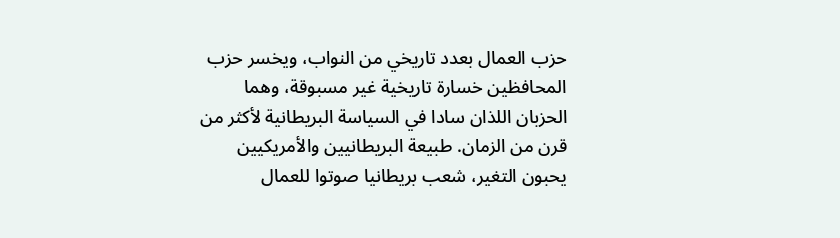حزب العمال بعدد تاريخي من النواب، ويخسر حزب المحافظين خسارة تاريخية غير مسبوقة، وهما الحزبان اللذان سادا في السياسة البريطانية لأكثر من قرن من الزمان. طبيعة البريطانيين والأمريكيين  يحبون التغير، شعب بريطانيا صوتوا للعمال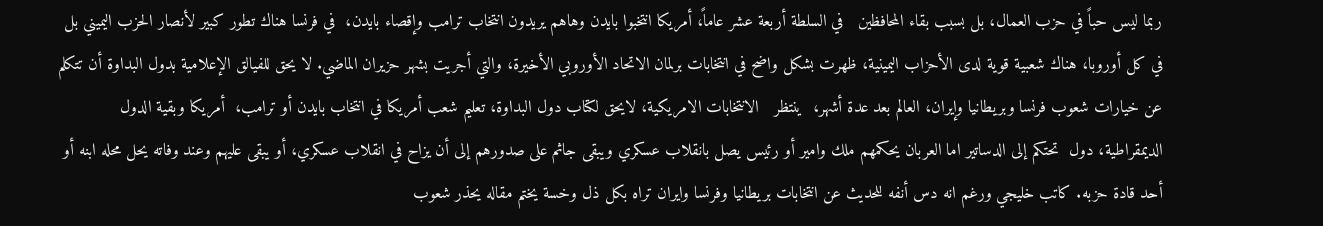ربما ليس حباً في حزب العمال، بل بسبب بقاء المحافظين   في السلطة أربعة عشر عاماً، أمريكا انتخبوا بايدن وهاهم يريدون انتخاب ترامب وإقصاء بايدن،  في فرنسا هناك تطور كبير لأنصار الحزب اليميني بل في كل أوروبا، هناك شعبية قوية لدى الأحزاب اليمينية، ظهرت بشكل واضح في انتخابات برلمان الاتحاد الأوروبي الأخيرة، والتي أجريت بشهر حزيران الماضي. لا يحق للفيالق الإعلامية بدول البداوة أن تتكلم عن خيارات شعوب فرنسا وبريطانيا وإيران، العالم بعد عدة أشهر،  ينتظر   الانتخابات الامريكية، لايحق لكتاب دول البداوة، تعليم شعب أمريكا في انتخاب بايدن أو ترامب،  أمريكا وبقية الدول الديمقراطية، دول  تحتكم إلى الدساتير اما العربان يحكمهم ملك وامير أو رئيس يصل بانقلاب عسكري ويبقى جاثم على صدورهم إلى أن يزاح في انقلاب عسكري، أو يبقى عليهم وعند وفاته يحل محله ابنه أو أحد قادة حزبه. كاتب خليجي ورغم انه دس أنفه للحديث عن انتخابات بريطانيا وفرنسا وايران تراه بكل ذل وخسة يختم مقاله يحذر شعوب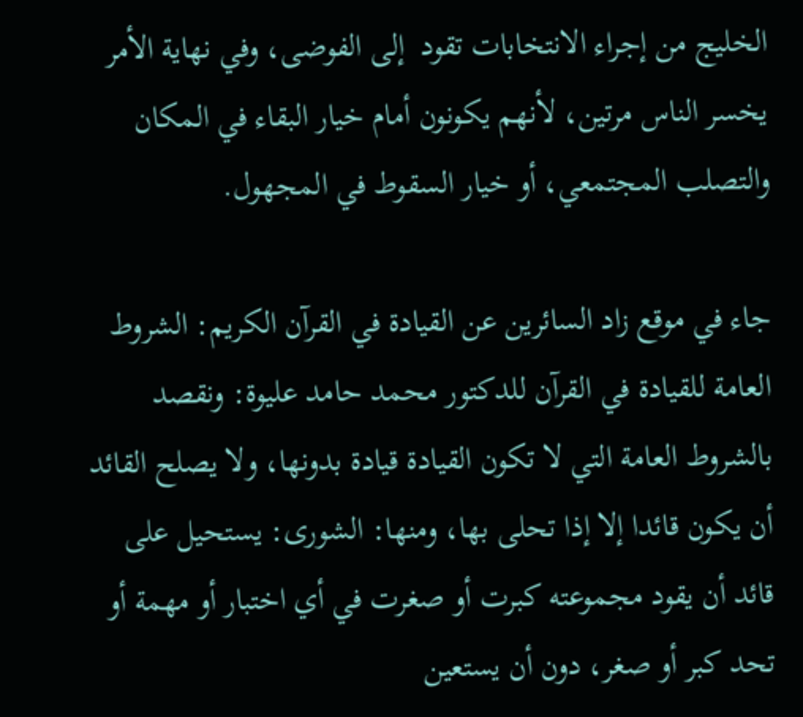الخليج من إجراء الانتخابات تقود  إلى الفوضى، وفي نهاية الأمر يخسر الناس مرتين، لأنهم يكونون أمام خيار البقاء في المكان والتصلب المجتمعي، أو خيار السقوط في المجهول.

جاء في موقع زاد السائرين عن القيادة في القرآن الكريم: الشروط العامة للقيادة في القرآن للدكتور محمد حامد عليوة: ونقصد بالشروط العامة التي لا تكون القيادة قيادة بدونها، ولا يصلح القائد أن يكون قائدا إلا إذا تحلى بها، ومنها: الشورى: يستحيل على قائد أن يقود مجموعته كبرت أو صغرت في أي اختبار أو مهمة أو تحد كبر أو صغر، دون أن يستعين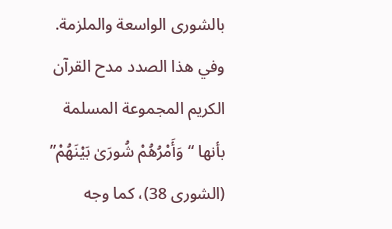بالشورى الواسعة والملزمة. وفي هذا الصدد مدح القرآن الكريم المجموعة المسلمة بأنها “وَأَمْرُهُمْ شُورَىٰ بَيْنَهُمْ” (الشورى 38)، كما وجه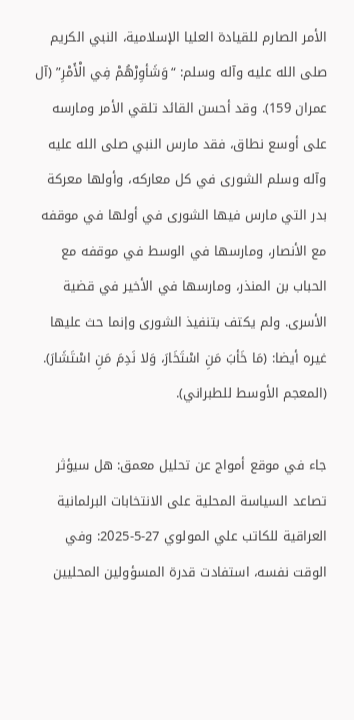الأمر الصارم للقيادة العليا الإسلامية، النبي الكريم صلى الله عليه وآله وسلم: “وَشَأوِرْهُمْ فِي الْأَمْرِ” (آل عمران 159). وقد أحسن القائد تلقي الأمر ومارسه على أوسع نطاق، فقد مارس النبي صلى الله عليه وآله وسلم الشورى في كل معاركه، وأولها معركة بدر التي مارس فيها الشورى في أولها في موقفه مع الأنصار، ومارسها في الوسط في موقفه مع الحباب بن المنذر، ومارسها في الأخير في قضية الأسرى. ولم يكتف بتنفيذ الشورى وإنما حث عليها غيره أيضا: (مَا خَأبَ مَنِ اسْتَخَارَ، وَلا نَدِمَ مَنِ اسْتَشَارَ). (المعجم الأوسط للطبراني).

جاء في موقع أمواج عن تحليل معمق: هل سيؤثر تصاعد السياسة المحلية على الانتخابات البرلمانية العراقية للكاتب علي المولوي 27-5-2025: وفي الوقت نفسه، استفادت قدرة المسؤولين المحليين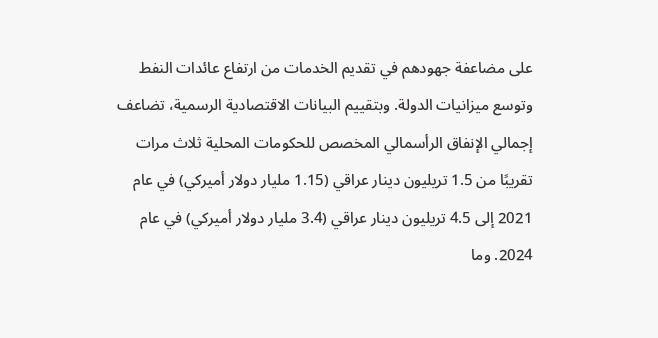على مضاعفة جهودهم في تقديم الخدمات من ارتفاع عائدات النفط وتوسع ميزانيات الدولة. وبتقييم البيانات الاقتصادية الرسمية، تضاعف إجمالي الإنفاق الرأسمالي المخصص للحكومات المحلية ثلاث مرات تقريبًا من 1.5 تريليون دينار عراقي (1.15 مليار دولار أميركي) في عام 2021 إلى 4.5 تريليون دينار عراقي (3.4 مليار دولار أميركي) في عام 2024. وما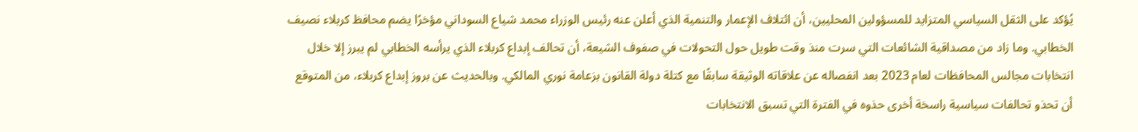يُؤكد على الثقل السياسي المتزايد للمسؤولين المحليين، أن ائتلاف الإعمار والتنمية الذي أعلن عنه رئيس الوزراء محمد شياع السوداني مؤخرًا يضم محافظ كربلاء نصيف الخطابي. وما زاد من مصداقية الشائعات التي سرت منذ وقت طويل حول التحولات في صفوف الشيعة، أن تحالف إبداع كربلاء الذي يرأسه الخطابي لم يبرز إلا خلال انتخابات مجالس المحافظات لعام 2023 بعد انفصاله عن علاقاته الوثيقة سابقًا مع كتلة دولة القانون بزعامة نوري المالكي. وبالحديث عن بروز إبداع كربلاء، من المتوقع أن تحذو تحالفات سياسية راسخة أخرى حذوه في الفترة التي تسبق الانتخابات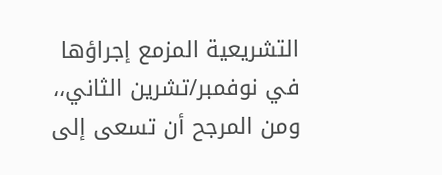التشريعية المزمع إجراؤها في نوفمبر/تشرين الثاني،، ومن المرجح أن تسعى إلى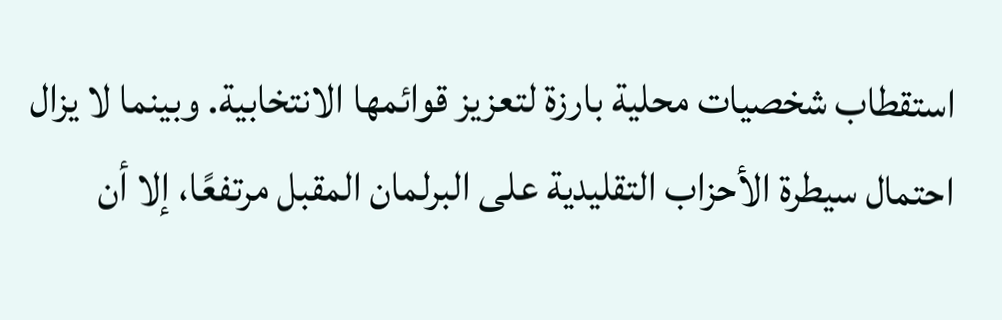استقطاب شخصيات محلية بارزة لتعزيز قوائمها الانتخابية. وبينما لا يزال احتمال سيطرة الأحزاب التقليدية على البرلمان المقبل مرتفعًا، إلا أن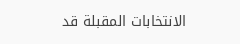الانتخابات المقبلة قد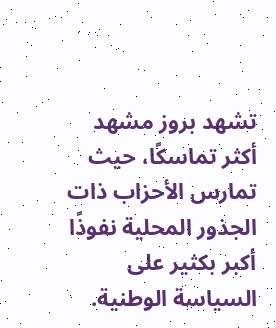تشهد بروز مشهد أكثر تماسكًا، حيث تمارس الأحزاب ذات الجذور المحلية نفوذًا أكبر بكثير على السياسة الوطنية.